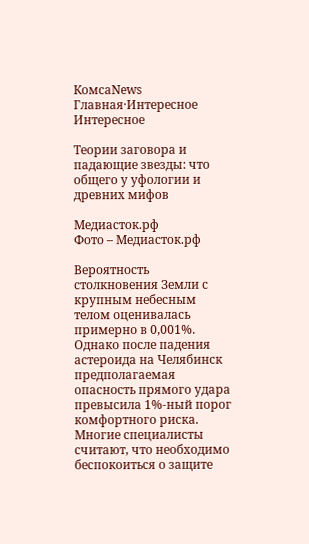КомсаNews
Главная·Интересное
Интересное

Теории заговора и падающие звезды: что общего у уфологии и древних мифов

Медиасток.рф
Фото – Медиасток.рф

Вероятность столкновения Земли с крупным небесным телом оценивалась примерно в 0,001%. Однако после падения астероида на Челябинск предполагаемая опасность прямого удара превысила 1%-ный порог комфортного риска. Многие специалисты считают, что необходимо беспокоиться о защите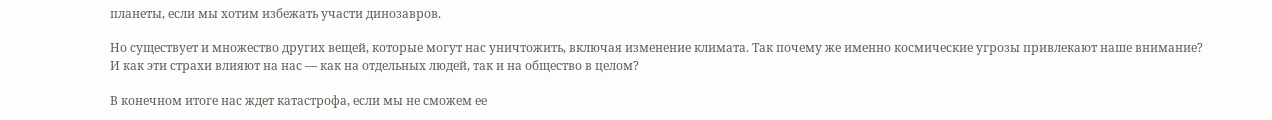планеты, если мы хотим избежать участи динозавров.

Но существует и множество других вещей, которые могут нас уничтожить, включая изменение климата. Так почему же именно космические угрозы привлекают наше внимание? И как эти страхи влияют на нас — как на отдельных людей, так и на общество в целом?

В конечном итоге нас ждет катастрофа, если мы не сможем ее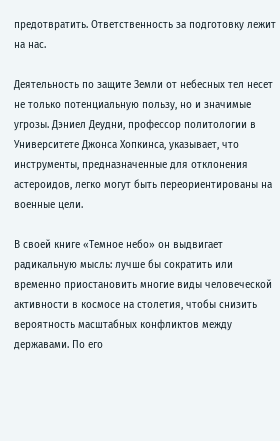предотвратить. Ответственность за подготовку лежит на нас.

Деятельность по защите Земли от небесных тел несет не только потенциальную пользу, но и значимые угрозы. Дэниел Деудни, профессор политологии в Университете Джонса Хопкинса, указывает, что инструменты, предназначенные для отклонения астероидов, легко могут быть переориентированы на военные цели.

В своей книге «Темное небо» он выдвигает радикальную мысль: лучше бы сократить или временно приостановить многие виды человеческой активности в космосе на столетия, чтобы снизить вероятность масштабных конфликтов между державами. По его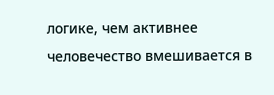логике, чем активнее человечество вмешивается в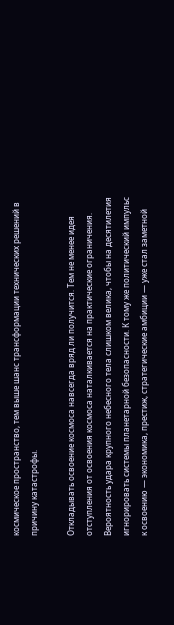космическое пространство, тем выше шанс трансформации технических решений в причину катастрофы.

Откладывать освоение космоса навсегда вряд ли получится. Тем не менее идея отступления от освоения космоса наталкивается на практические ограничения. Вероятность удара крупного небесного тела слишком велика, чтобы на десятилетия игнорировать системы планетарной безопасности. К тому же политический импульс к освоению — экономика, престиж, стратегические амбиции — уже стал заметной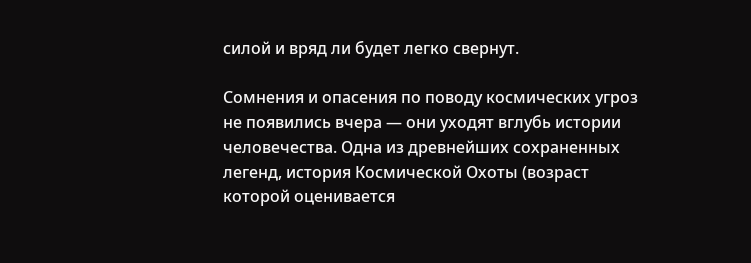силой и вряд ли будет легко свернут.

Сомнения и опасения по поводу космических угроз не появились вчера — они уходят вглубь истории человечества. Одна из древнейших сохраненных легенд, история Космической Охоты (возраст которой оценивается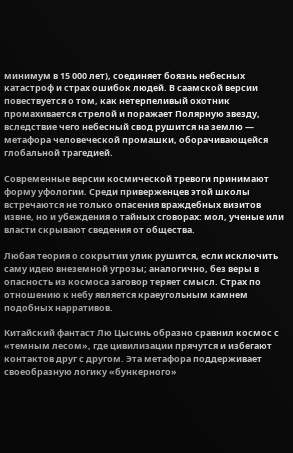минимум в 15 000 лет), соединяет боязнь небесных катастроф и страх ошибок людей. В саамской версии повествуется о том, как нетерпеливый охотник промахивается стрелой и поражает Полярную звезду, вследствие чего небесный свод рушится на землю — метафора человеческой промашки, оборачивающейся глобальной трагедией.

Современные версии космической тревоги принимают форму уфологии. Среди приверженцев этой школы встречаются не только опасения враждебных визитов извне, но и убеждения о тайных сговорах: мол, ученые или власти скрывают сведения от общества.

Любая теория о сокрытии улик рушится, если исключить саму идею внеземной угрозы; аналогично, без веры в опасность из космоса заговор теряет смысл. Страх по отношению к небу является краеугольным камнем подобных нарративов.

Китайский фантаст Лю Цысинь образно сравнил космос с «темным лесом», где цивилизации прячутся и избегают контактов друг с другом. Эта метафора поддерживает своеобразную логику «бункерного»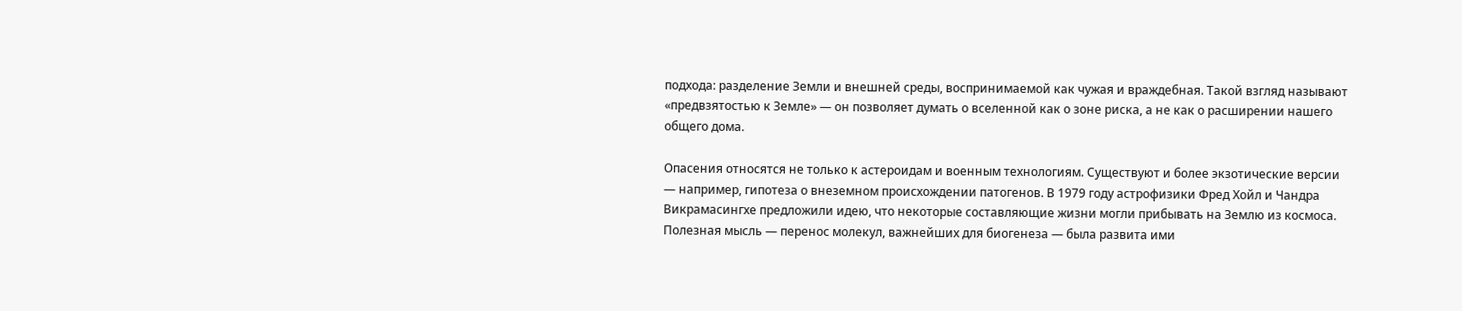подхода: разделение Земли и внешней среды, воспринимаемой как чужая и враждебная. Такой взгляд называют «предвзятостью к Земле» — он позволяет думать о вселенной как о зоне риска, а не как о расширении нашего общего дома.

Опасения относятся не только к астероидам и военным технологиям. Существуют и более экзотические версии — например, гипотеза о внеземном происхождении патогенов. В 1979 году астрофизики Фред Хойл и Чандра Викрамасингхе предложили идею, что некоторые составляющие жизни могли прибывать на Землю из космоса. Полезная мысль — перенос молекул, важнейших для биогенеза — была развита ими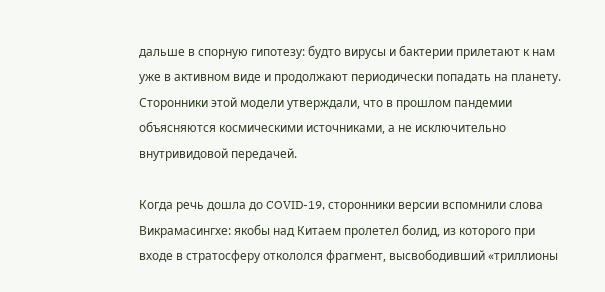дальше в спорную гипотезу: будто вирусы и бактерии прилетают к нам уже в активном виде и продолжают периодически попадать на планету. Сторонники этой модели утверждали, что в прошлом пандемии объясняются космическими источниками, а не исключительно внутривидовой передачей.

Когда речь дошла до COVID-19, сторонники версии вспомнили слова Викрамасингхе: якобы над Китаем пролетел болид, из которого при входе в стратосферу откололся фрагмент, высвободивший «триллионы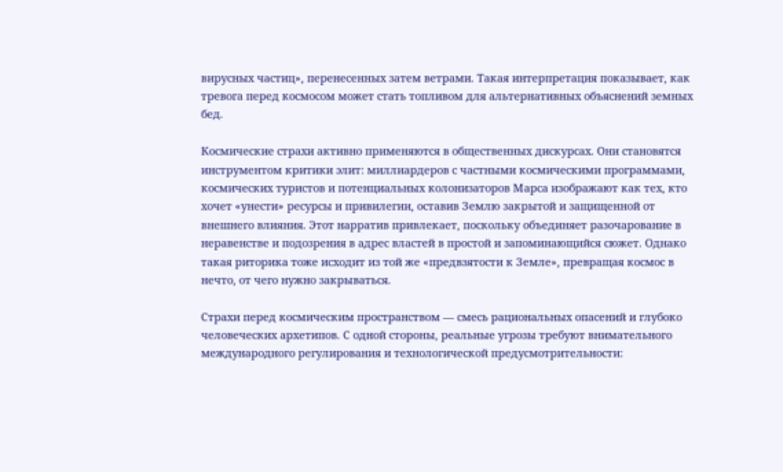вирусных частиц», перенесенных затем ветрами. Такая интерпретация показывает, как тревога перед космосом может стать топливом для альтернативных объяснений земных бед.

Космические страхи активно применяются в общественных дискурсах. Они становятся инструментом критики элит: миллиардеров с частными космическими программами, космических туристов и потенциальных колонизаторов Марса изображают как тех, кто хочет «унести» ресурсы и привилегии, оставив Землю закрытой и защищенной от внешнего влияния. Этот нарратив привлекает, поскольку объединяет разочарование в неравенстве и подозрения в адрес властей в простой и запоминающийся сюжет. Однако такая риторика тоже исходит из той же «предвзятости к Земле», превращая космос в нечто, от чего нужно закрываться.

Страхи перед космическим пространством — смесь рациональных опасений и глубоко человеческих архетипов. С одной стороны, реальные угрозы требуют внимательного международного регулирования и технологической предусмотрительности: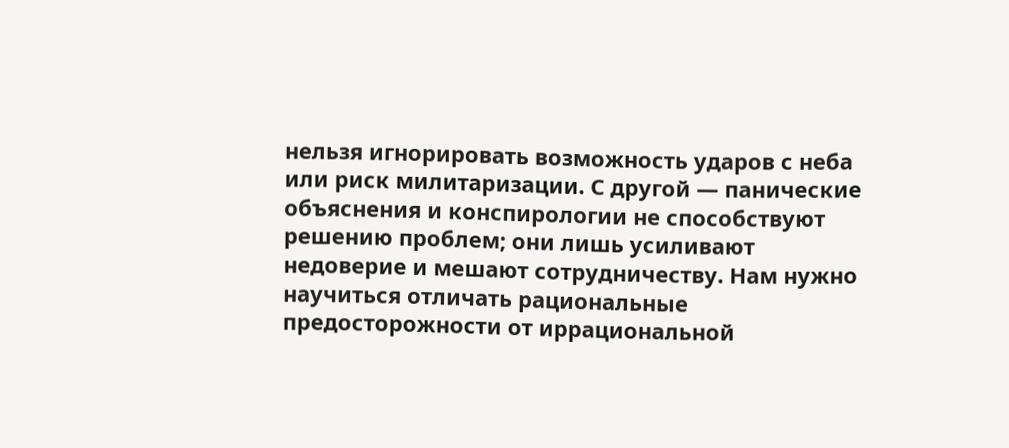нельзя игнорировать возможность ударов с неба или риск милитаризации. С другой — панические объяснения и конспирологии не способствуют решению проблем; они лишь усиливают недоверие и мешают сотрудничеству. Нам нужно научиться отличать рациональные предосторожности от иррациональной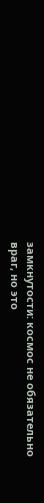замкнутости: космос не обязательно враг, но это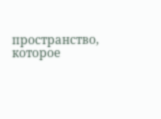пространство, которое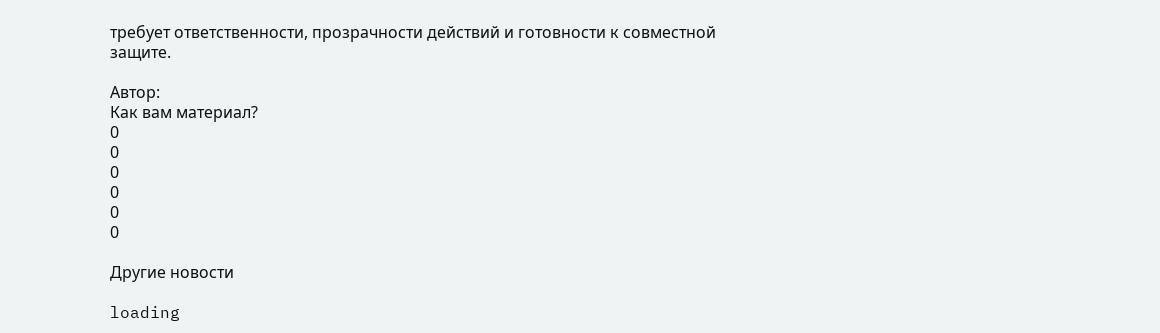требует ответственности, прозрачности действий и готовности к совместной защите.

Автор:
Как вам материал?
0
0
0
0
0
0

Другие новости

loading